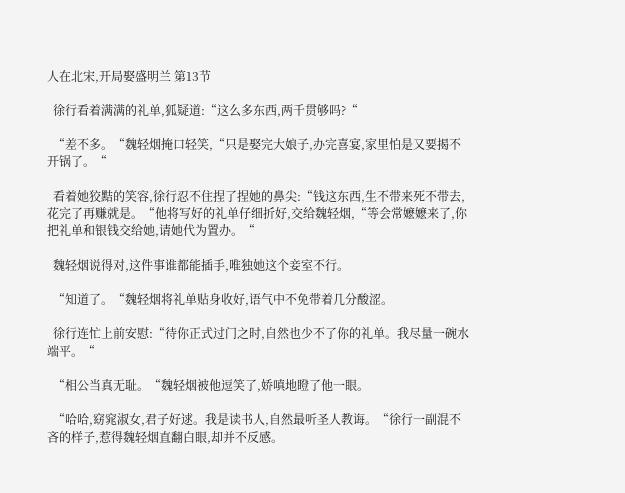人在北宋,开局娶盛明兰 第13节

  徐行看着满满的礼单,狐疑道:“这么多东西,两千贯够吗?“

  “差不多。“魏轻烟掩口轻笑,“只是娶完大娘子,办完喜宴,家里怕是又要揭不开锅了。“

  看着她狡黠的笑容,徐行忍不住捏了捏她的鼻尖:“钱这东西,生不带来死不带去,花完了再赚就是。“他将写好的礼单仔细折好,交给魏轻烟,“等会常嬷嬷来了,你把礼单和银钱交给她,请她代为置办。“

  魏轻烟说得对,这件事谁都能插手,唯独她这个妾室不行。

  “知道了。“魏轻烟将礼单贴身收好,语气中不免带着几分酸涩。

  徐行连忙上前安慰:“待你正式过门之时,自然也少不了你的礼单。我尽量一碗水端平。“

  “相公当真无耻。“魏轻烟被他逗笑了,娇嗔地瞪了他一眼。

  “哈哈,窈窕淑女,君子好逑。我是读书人,自然最听圣人教诲。“徐行一副混不吝的样子,惹得魏轻烟直翻白眼,却并不反感。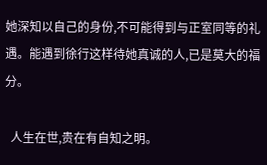她深知以自己的身份,不可能得到与正室同等的礼遇。能遇到徐行这样待她真诚的人,已是莫大的福分。

  人生在世,贵在有自知之明。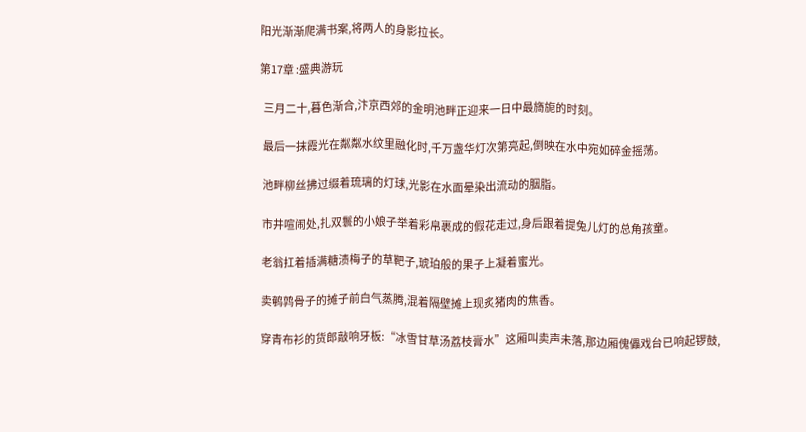阳光渐渐爬满书案,将两人的身影拉长。

第17章 :盛典游玩

  三月二十,暮色渐合,汴京西郊的金明池畔正迎来一日中最旖旎的时刻。

  最后一抹霞光在粼粼水纹里融化时,千万盏华灯次第亮起,倒映在水中宛如碎金摇荡。

  池畔柳丝拂过缀着琉璃的灯球,光影在水面晕染出流动的胭脂。

  市井喧闹处,扎双鬟的小娘子举着彩帛裹成的假花走过,身后跟着提兔儿灯的总角孩童。

  老翁扛着插满糖渍梅子的草靶子,琥珀般的果子上凝着蜜光。

  卖鹌鹑骨子的摊子前白气蒸腾,混着隔壁摊上现炙猪肉的焦香。

  穿青布衫的货郎敲响牙板:“冰雪甘草汤荔枝膏水”这厢叫卖声未落,那边厢傀儡戏台已响起锣鼓,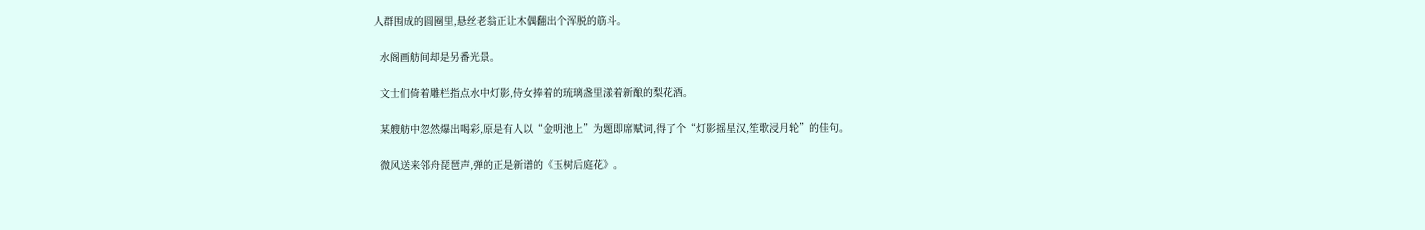人群围成的圆圈里,悬丝老翁正让木偶翻出个浑脱的筋斗。

  水阁画舫间却是另番光景。

  文士们倚着雕栏指点水中灯影,侍女捧着的琉璃盏里漾着新酿的梨花酒。

  某艘舫中忽然爆出喝彩,原是有人以“金明池上”为题即席赋词,得了个“灯影摇星汉,笙歌浸月轮”的佳句。

  微风送来邻舟琵琶声,弹的正是新谱的《玉树后庭花》。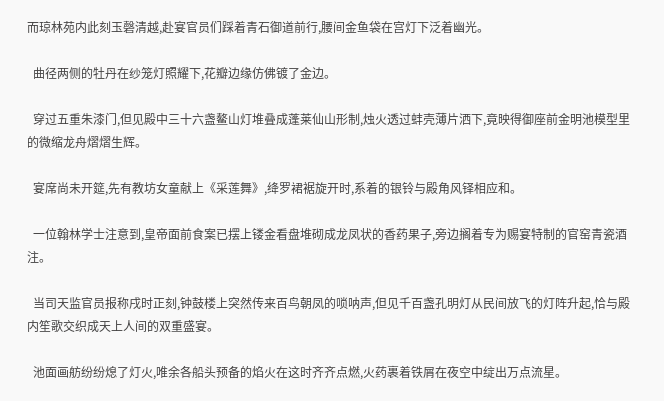而琼林苑内此刻玉磬清越,赴宴官员们踩着青石御道前行,腰间金鱼袋在宫灯下泛着幽光。

  曲径两侧的牡丹在纱笼灯照耀下,花瓣边缘仿佛镀了金边。

  穿过五重朱漆门,但见殿中三十六盏鳌山灯堆叠成蓬莱仙山形制,烛火透过蚌壳薄片洒下,竟映得御座前金明池模型里的微缩龙舟熠熠生辉。

  宴席尚未开筵,先有教坊女童献上《采莲舞》,绛罗裙裾旋开时,系着的银铃与殿角风铎相应和。

  一位翰林学士注意到,皇帝面前食案已摆上镂金看盘堆砌成龙凤状的香药果子,旁边搁着专为赐宴特制的官窑青瓷酒注。

  当司天监官员报称戌时正刻,钟鼓楼上突然传来百鸟朝凤的唢呐声,但见千百盏孔明灯从民间放飞的灯阵升起,恰与殿内笙歌交织成天上人间的双重盛宴。

  池面画舫纷纷熄了灯火,唯余各船头预备的焰火在这时齐齐点燃,火药裹着铁屑在夜空中绽出万点流星。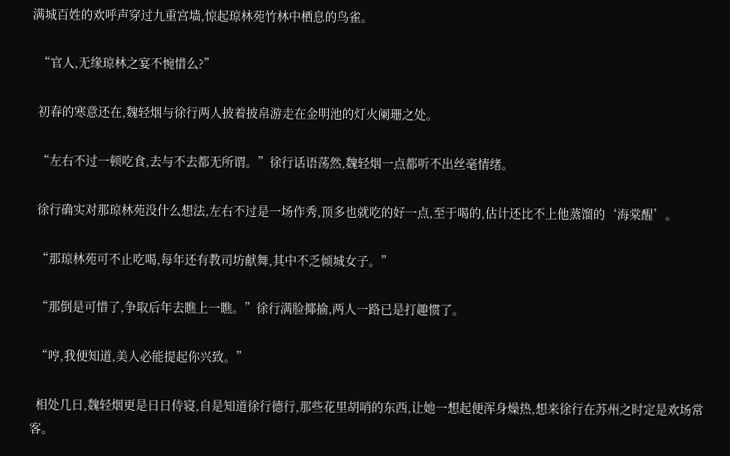满城百姓的欢呼声穿过九重宫墙,惊起琼林苑竹林中栖息的鸟雀。

  “官人,无缘琼林之宴不惋惜么?”

  初春的寒意还在,魏轻烟与徐行两人披着披帛游走在金明池的灯火阑珊之处。

  “左右不过一顿吃食,去与不去都无所谓。”徐行话语荡然,魏轻烟一点都听不出丝毫情绪。

  徐行确实对那琼林苑没什么想法,左右不过是一场作秀,顶多也就吃的好一点,至于喝的,估计还比不上他蒸馏的‘海棠醒’。

  “那琼林苑可不止吃喝,每年还有教司坊献舞,其中不乏倾城女子。”

  “那倒是可惜了,争取后年去瞧上一瞧。”徐行满脸揶揄,两人一路已是打趣惯了。

  “哼,我便知道,美人必能提起你兴致。”

  相处几日,魏轻烟更是日日侍寝,自是知道徐行德行,那些花里胡哨的东西,让她一想起便浑身燥热,想来徐行在苏州之时定是欢场常客。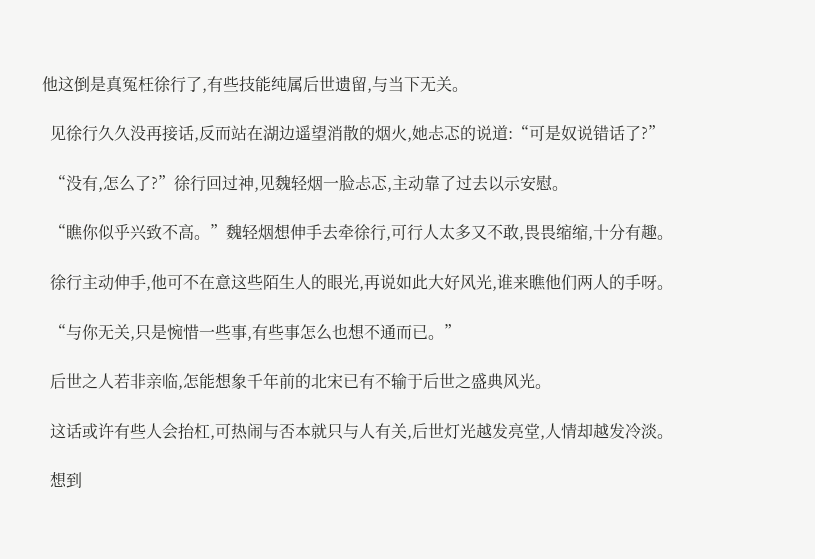他这倒是真冤枉徐行了,有些技能纯属后世遗留,与当下无关。

  见徐行久久没再接话,反而站在湖边遥望消散的烟火,她忐忑的说道:“可是奴说错话了?”

  “没有,怎么了?”徐行回过神,见魏轻烟一脸忐忑,主动靠了过去以示安慰。

  “瞧你似乎兴致不高。”魏轻烟想伸手去牵徐行,可行人太多又不敢,畏畏缩缩,十分有趣。

  徐行主动伸手,他可不在意这些陌生人的眼光,再说如此大好风光,谁来瞧他们两人的手呀。

  “与你无关,只是惋惜一些事,有些事怎么也想不通而已。”

  后世之人若非亲临,怎能想象千年前的北宋已有不输于后世之盛典风光。

  这话或许有些人会抬杠,可热闹与否本就只与人有关,后世灯光越发亮堂,人情却越发冷淡。

  想到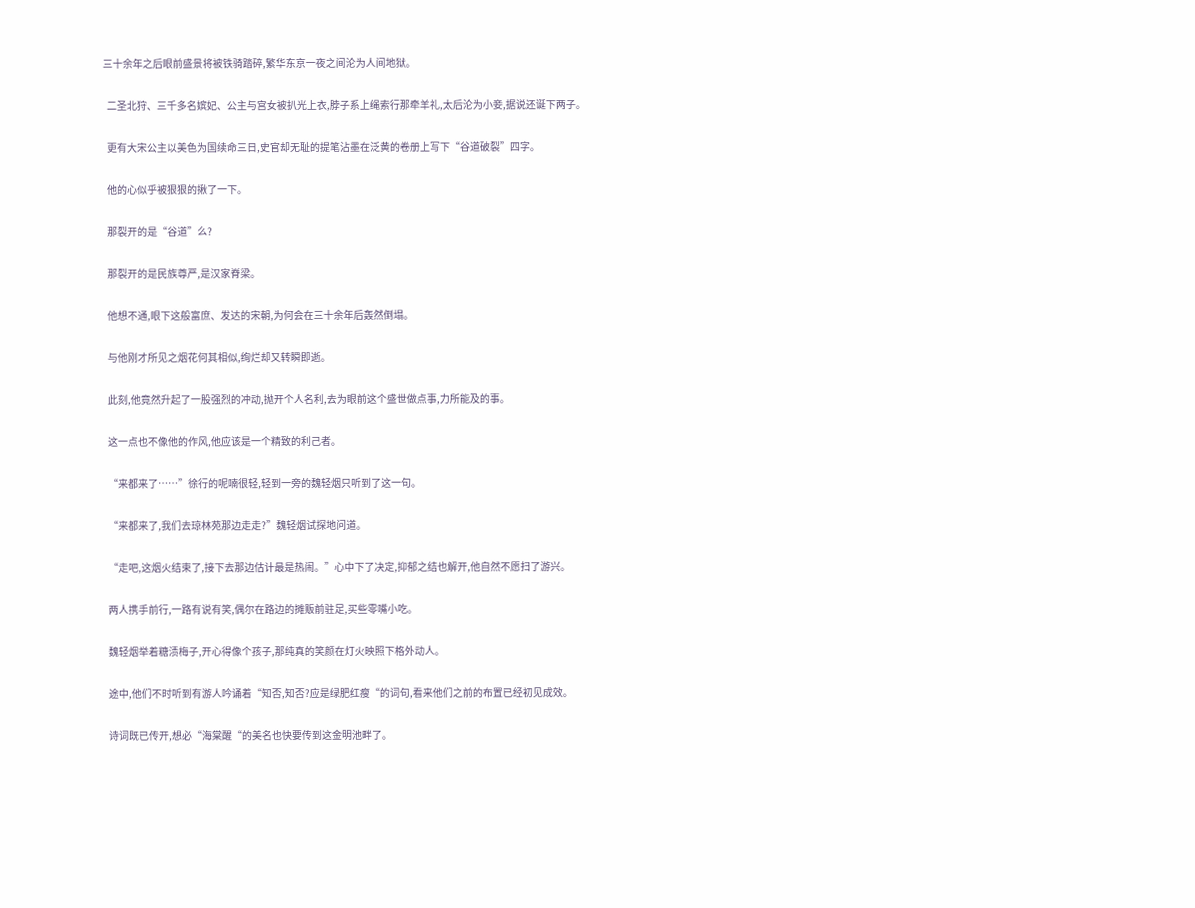三十余年之后眼前盛景将被铁骑踏碎,繁华东京一夜之间沦为人间地狱。

  二圣北狩、三千多名嫔妃、公主与宫女被扒光上衣,脖子系上绳索行那牵羊礼,太后沦为小妾,据说还诞下两子。

  更有大宋公主以美色为国续命三日,史官却无耻的提笔沾墨在泛黄的卷册上写下“谷道破裂”四字。

  他的心似乎被狠狠的揪了一下。

  那裂开的是“谷道”么?

  那裂开的是民族尊严,是汉家脊梁。

  他想不通,眼下这般富庶、发达的宋朝,为何会在三十余年后轰然倒塌。

  与他刚才所见之烟花何其相似,绚烂却又转瞬即逝。

  此刻,他竟然升起了一股强烈的冲动,抛开个人名利,去为眼前这个盛世做点事,力所能及的事。

  这一点也不像他的作风,他应该是一个精致的利己者。

  “来都来了……”徐行的呢喃很轻,轻到一旁的魏轻烟只听到了这一句。

  “来都来了,我们去琼林苑那边走走?”魏轻烟试探地问道。

  “走吧,这烟火结束了,接下去那边估计最是热闹。”心中下了决定,抑郁之结也解开,他自然不愿扫了游兴。

  两人携手前行,一路有说有笑,偶尔在路边的摊贩前驻足,买些零嘴小吃。

  魏轻烟举着糖渍梅子,开心得像个孩子,那纯真的笑颜在灯火映照下格外动人。

  途中,他们不时听到有游人吟诵着“知否,知否?应是绿肥红瘦“的词句,看来他们之前的布置已经初见成效。

  诗词既已传开,想必“海棠醒“的美名也快要传到这金明池畔了。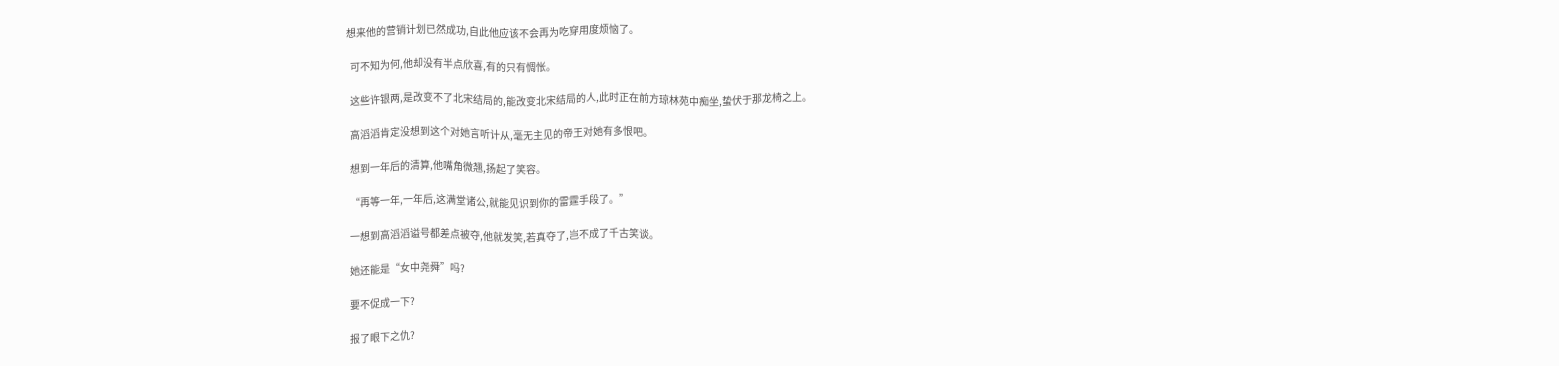想来他的营销计划已然成功,自此他应该不会再为吃穿用度烦恼了。

  可不知为何,他却没有半点欣喜,有的只有惆怅。

  这些许银两,是改变不了北宋结局的,能改变北宋结局的人,此时正在前方琼林苑中痴坐,蛰伏于那龙椅之上。

  高滔滔肯定没想到这个对她言听计从,毫无主见的帝王对她有多恨吧。

  想到一年后的清算,他嘴角微翘,扬起了笑容。

  “再等一年,一年后,这满堂诸公,就能见识到你的雷霆手段了。”

  一想到高滔滔谥号都差点被夺,他就发笑,若真夺了,岂不成了千古笑谈。

  她还能是“女中尧舜”吗?

  要不促成一下?

  报了眼下之仇?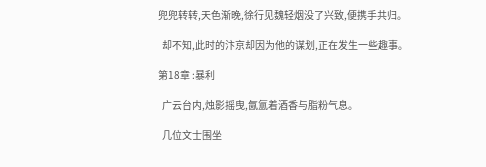兜兜转转,天色渐晚,徐行见魏轻烟没了兴致,便携手共归。

  却不知,此时的汴京却因为他的谋划,正在发生一些趣事。

第18章 :暴利

  广云台内,烛影摇曳,氤氲着酒香与脂粉气息。

  几位文士围坐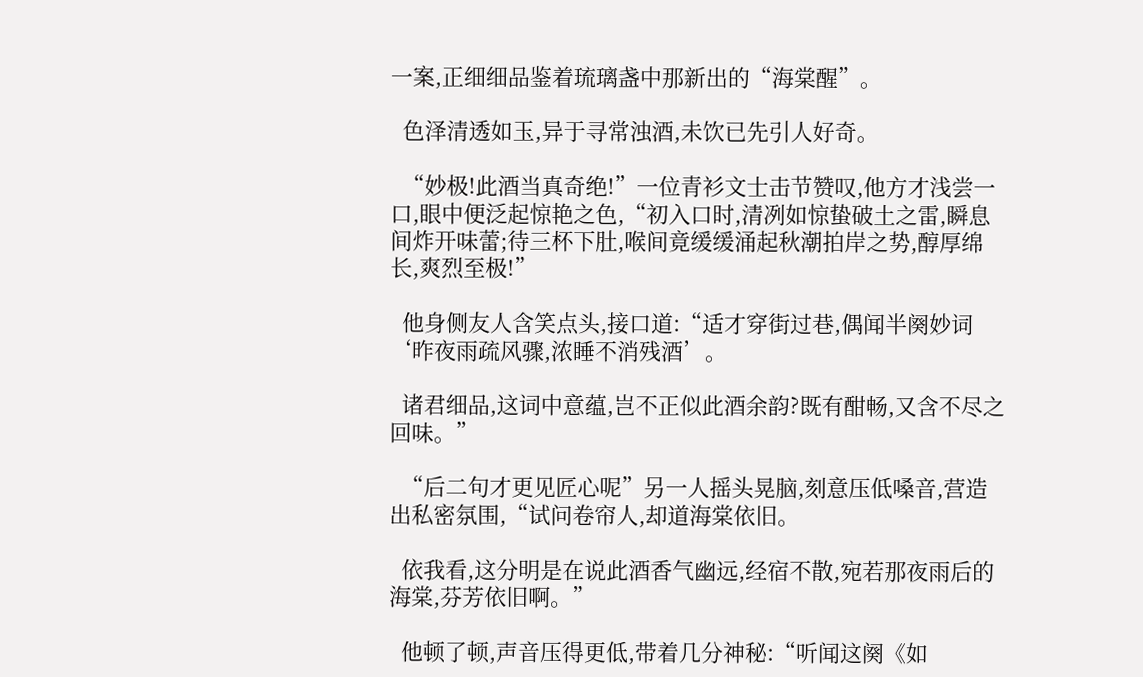一案,正细细品鉴着琉璃盏中那新出的“海棠醒”。

  色泽清透如玉,异于寻常浊酒,未饮已先引人好奇。

  “妙极!此酒当真奇绝!”一位青衫文士击节赞叹,他方才浅尝一口,眼中便泛起惊艳之色,“初入口时,清冽如惊蛰破土之雷,瞬息间炸开味蕾;待三杯下肚,喉间竟缓缓涌起秋潮拍岸之势,醇厚绵长,爽烈至极!”

  他身侧友人含笑点头,接口道:“适才穿街过巷,偶闻半阕妙词‘昨夜雨疏风骤,浓睡不消残酒’。

  诸君细品,这词中意蕴,岂不正似此酒余韵?既有酣畅,又含不尽之回味。”

  “后二句才更见匠心呢”另一人摇头晃脑,刻意压低嗓音,营造出私密氛围,“试问卷帘人,却道海棠依旧。

  依我看,这分明是在说此酒香气幽远,经宿不散,宛若那夜雨后的海棠,芬芳依旧啊。”

  他顿了顿,声音压得更低,带着几分神秘:“听闻这阕《如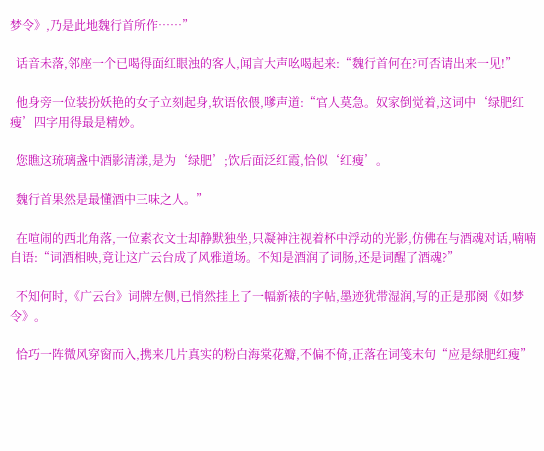梦令》,乃是此地魏行首所作……”

  话音未落,邻座一个已喝得面红眼浊的客人,闻言大声吆喝起来:“魏行首何在?可否请出来一见!”

  他身旁一位装扮妖艳的女子立刻起身,软语依偎,嗲声道:“官人莫急。奴家倒觉着,这词中‘绿肥红瘦’四字用得最是精妙。

  您瞧这琉璃盏中酒影清漾,是为‘绿肥’;饮后面泛红霞,恰似‘红瘦’。

  魏行首果然是最懂酒中三味之人。”

  在喧闹的西北角落,一位素衣文士却静默独坐,只凝神注视着杯中浮动的光影,仿佛在与酒魂对话,喃喃自语:“词酒相映,竟让这广云台成了风雅道场。不知是酒润了词肠,还是词醒了酒魂?”

  不知何时,《广云台》词牌左侧,已悄然挂上了一幅新裱的字帖,墨迹犹带湿润,写的正是那阕《如梦令》。

  恰巧一阵微风穿窗而入,携来几片真实的粉白海棠花瓣,不偏不倚,正落在词笺末句“应是绿肥红瘦”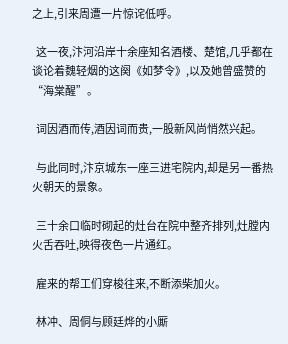之上,引来周遭一片惊诧低呼。

  这一夜,汴河沿岸十余座知名酒楼、楚馆,几乎都在谈论着魏轻烟的这阕《如梦令》,以及她曾盛赞的“海棠醒”。

  词因酒而传,酒因词而贵,一股新风尚悄然兴起。

  与此同时,汴京城东一座三进宅院内,却是另一番热火朝天的景象。

  三十余口临时砌起的灶台在院中整齐排列,灶膛内火舌吞吐,映得夜色一片通红。

  雇来的帮工们穿梭往来,不断添柴加火。

  林冲、周侗与顾廷烨的小厮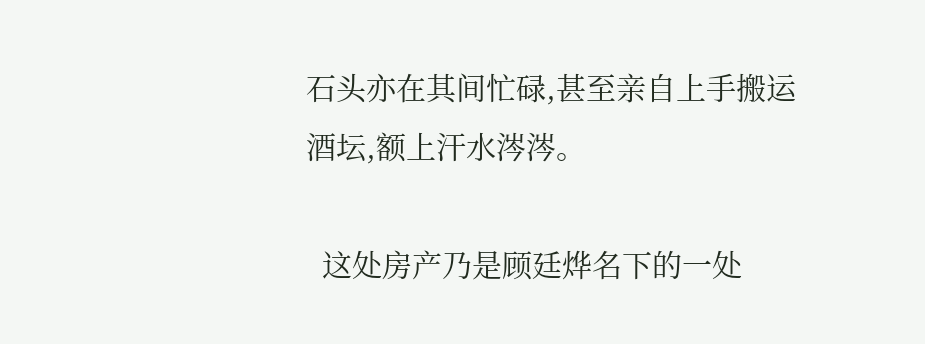石头亦在其间忙碌,甚至亲自上手搬运酒坛,额上汗水涔涔。

  这处房产乃是顾廷烨名下的一处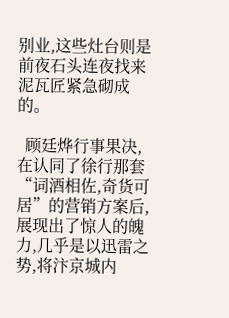别业,这些灶台则是前夜石头连夜找来泥瓦匠紧急砌成的。

  顾廷烨行事果决,在认同了徐行那套“词酒相佐,奇货可居”的营销方案后,展现出了惊人的魄力,几乎是以迅雷之势,将汴京城内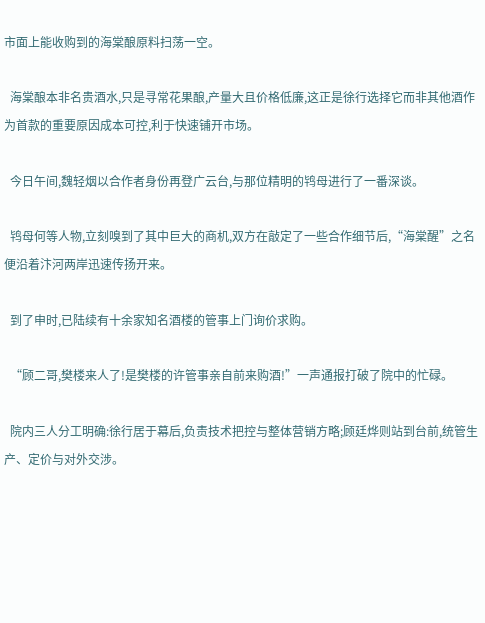市面上能收购到的海棠酿原料扫荡一空。

  海棠酿本非名贵酒水,只是寻常花果酿,产量大且价格低廉,这正是徐行选择它而非其他酒作为首款的重要原因成本可控,利于快速铺开市场。

  今日午间,魏轻烟以合作者身份再登广云台,与那位精明的鸨母进行了一番深谈。

  鸨母何等人物,立刻嗅到了其中巨大的商机,双方在敲定了一些合作细节后,“海棠醒”之名便沿着汴河两岸迅速传扬开来。

  到了申时,已陆续有十余家知名酒楼的管事上门询价求购。

  “顾二哥,樊楼来人了!是樊楼的许管事亲自前来购酒!”一声通报打破了院中的忙碌。

  院内三人分工明确:徐行居于幕后,负责技术把控与整体营销方略;顾廷烨则站到台前,统管生产、定价与对外交涉。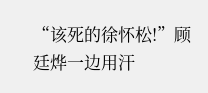“该死的徐怀松!”顾廷烨一边用汗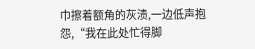巾擦着额角的灰渍,一边低声抱怨,“我在此处忙得脚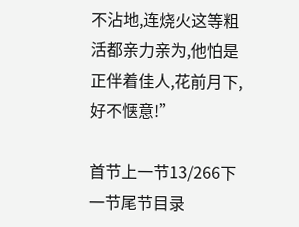不沾地,连烧火这等粗活都亲力亲为,他怕是正伴着佳人,花前月下,好不惬意!”

首节上一节13/266下一节尾节目录